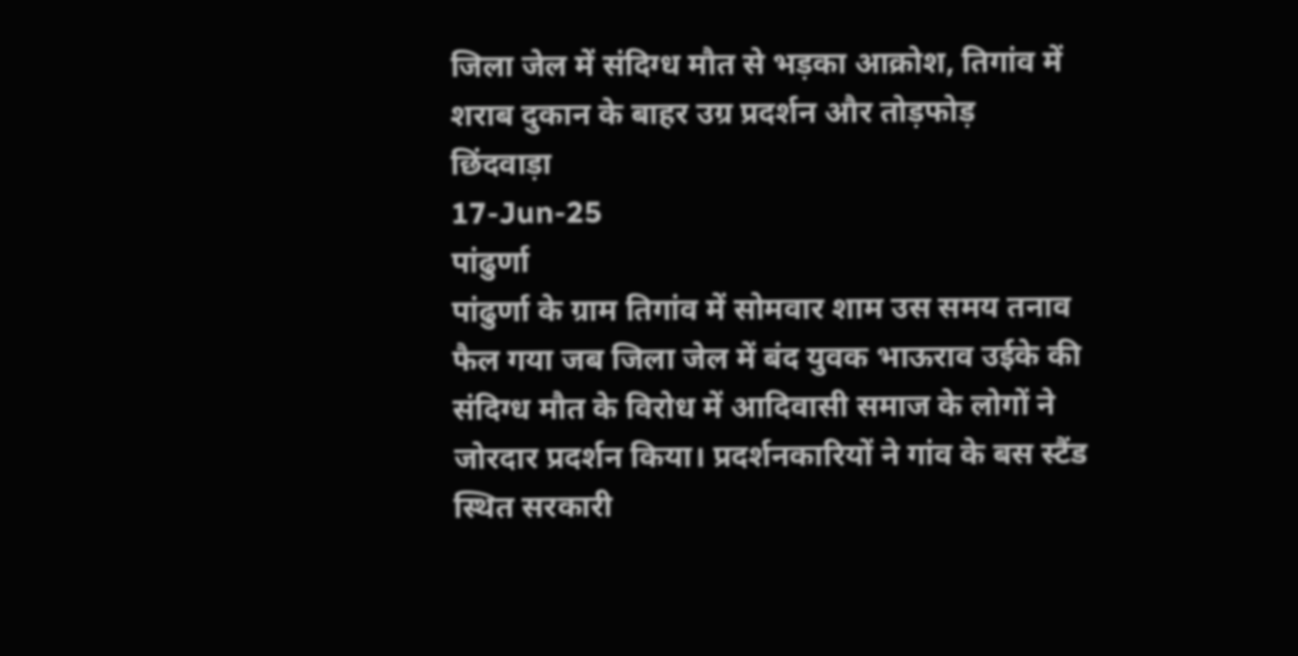जिला जेल में संदिग्ध मौत से भड़का आक्रोश, तिगांव में शराब दुकान के बाहर उग्र प्रदर्शन और तोड़फोड़
छिंदवाड़ा
17-Jun-25
पांढुर्णा
पांढुर्णा के ग्राम तिगांव में सोमवार शाम उस समय तनाव फैल गया जब जिला जेल में बंद युवक भाऊराव उईके की संदिग्ध मौत के विरोध में आदिवासी समाज के लोगों ने जोरदार प्रदर्शन किया। प्रदर्शनकारियों ने गांव के बस स्टैंड स्थित सरकारी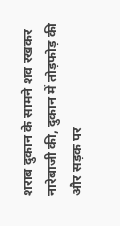शराब दुकान के सामने शव रखकर नारेबाजी की, दुकान में तोड़फोड़ की और सड़क पर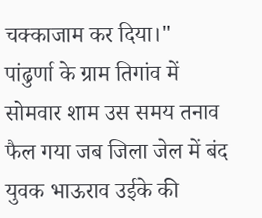चक्काजाम कर दिया।"
पांढुर्णा के ग्राम तिगांव में सोमवार शाम उस समय तनाव फैल गया जब जिला जेल में बंद युवक भाऊराव उईके की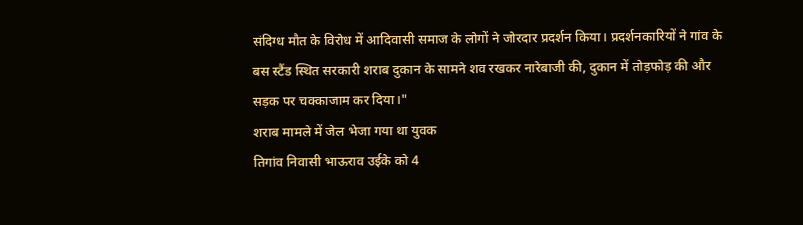संदिग्ध मौत के विरोध में आदिवासी समाज के लोगों ने जोरदार प्रदर्शन किया। प्रदर्शनकारियों ने गांव के बस स्टैंड स्थित सरकारी शराब दुकान के सामने शव रखकर नारेबाजी की, दुकान में तोड़फोड़ की और सड़क पर चक्काजाम कर दिया।"
शराब मामले में जेल भेजा गया था युवक
तिगांव निवासी भाऊराव उईके को 4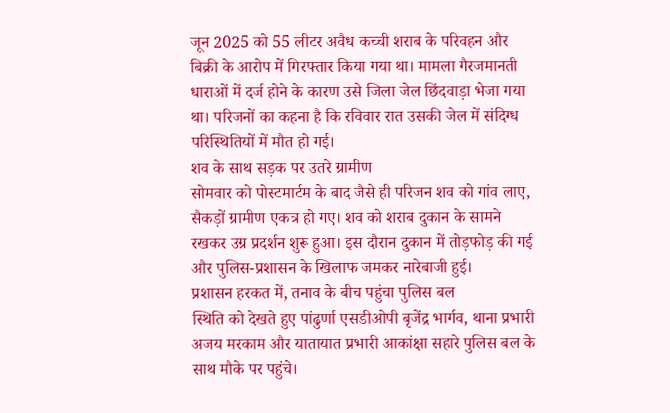जून 2025 को 55 लीटर अवैध कच्ची शराब के परिवहन और बिक्री के आरोप में गिरफ्तार किया गया था। मामला गैरजमानती धाराओं में दर्ज होने के कारण उसे जिला जेल छिंदवाड़ा भेजा गया था। परिजनों का कहना है कि रविवार रात उसकी जेल में संदिग्ध परिस्थितियों में मौत हो गई।
शव के साथ सड़क पर उतरे ग्रामीण
सोमवार को पोस्टमार्टम के बाद जैसे ही परिजन शव को गांव लाए, सैकड़ों ग्रामीण एकत्र हो गए। शव को शराब दुकान के सामने रखकर उग्र प्रदर्शन शुरू हुआ। इस दौरान दुकान में तोड़फोड़ की गई और पुलिस-प्रशासन के खिलाफ जमकर नारेबाजी हुई।
प्रशासन हरकत में, तनाव के बीच पहुंचा पुलिस बल
स्थिति को देखते हुए पांढुर्णा एसडीओपी बृजेंद्र भार्गव, थाना प्रभारी अजय मरकाम और यातायात प्रभारी आकांक्षा सहारे पुलिस बल के साथ मौके पर पहुंचे।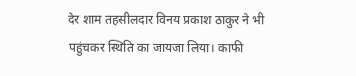देर शाम तहसीलदार विनय प्रकाश ठाकुर ने भी पहुंचकर स्थिति का जायजा लिया। काफी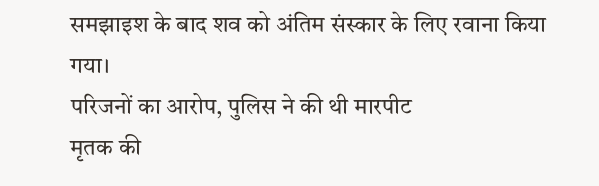समझाइश के बाद शव को अंतिम संस्कार के लिए रवाना किया गया।
परिजनों का आरोप, पुलिस ने की थी मारपीट
मृतक की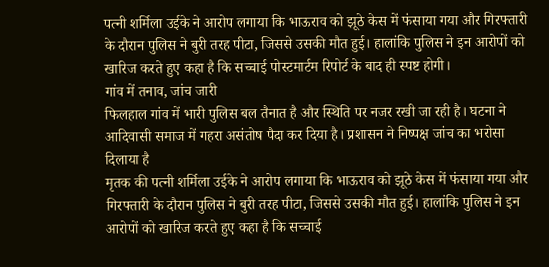पत्नी शर्मिला उईके ने आरोप लगाया कि भाऊराव को झूठे केस में फंसाया गया और गिरफ्तारी के दौरान पुलिस ने बुरी तरह पीटा, जिससे उसकी मौत हुई। हालांकि पुलिस ने इन आरोपों को खारिज करते हुए कहा है कि सच्चाई पोस्टमार्टम रिपोर्ट के बाद ही स्पष्ट होगी।
गांव में तनाव, जांच जारी
फिलहाल गांव में भारी पुलिस बल तैनात है और स्थिति पर नजर रखी जा रही है। घटना ने आदिवासी समाज में गहरा असंतोष पैदा कर दिया है। प्रशासन ने निष्पक्ष जांच का भरोसा दिलाया है
मृतक की पत्नी शर्मिला उईके ने आरोप लगाया कि भाऊराव को झूठे केस में फंसाया गया और गिरफ्तारी के दौरान पुलिस ने बुरी तरह पीटा, जिससे उसकी मौत हुई। हालांकि पुलिस ने इन आरोपों को खारिज करते हुए कहा है कि सच्चाई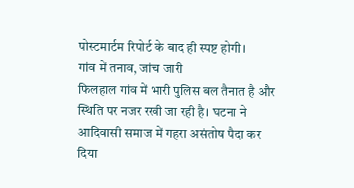पोस्टमार्टम रिपोर्ट के बाद ही स्पष्ट होगी।
गांव में तनाव, जांच जारी
फिलहाल गांव में भारी पुलिस बल तैनात है और स्थिति पर नजर रखी जा रही है। घटना ने आदिवासी समाज में गहरा असंतोष पैदा कर दिया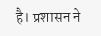है। प्रशासन ने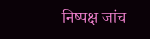निष्पक्ष जांच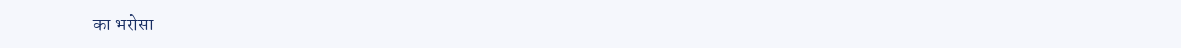का भरोसा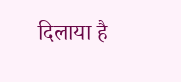दिलाया है